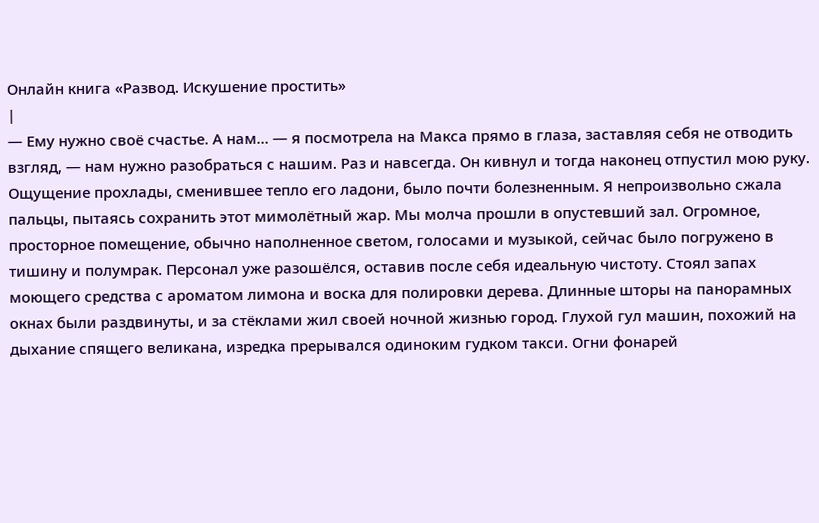Онлайн книга «Развод. Искушение простить»
|
— Ему нужно своё счастье. А нам… — я посмотрела на Макса прямо в глаза, заставляя себя не отводить взгляд, — нам нужно разобраться с нашим. Раз и навсегда. Он кивнул и тогда наконец отпустил мою руку. Ощущение прохлады, сменившее тепло его ладони, было почти болезненным. Я непроизвольно сжала пальцы, пытаясь сохранить этот мимолётный жар. Мы молча прошли в опустевший зал. Огромное, просторное помещение, обычно наполненное светом, голосами и музыкой, сейчас было погружено в тишину и полумрак. Персонал уже разошёлся, оставив после себя идеальную чистоту. Стоял запах моющего средства с ароматом лимона и воска для полировки дерева. Длинные шторы на панорамных окнах были раздвинуты, и за стёклами жил своей ночной жизнью город. Глухой гул машин, похожий на дыхание спящего великана, изредка прерывался одиноким гудком такси. Огни фонарей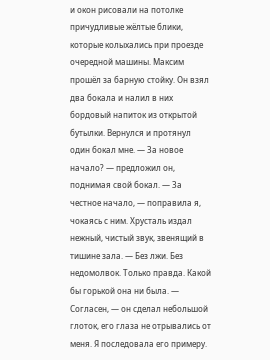и окон рисовали на потолке причудливые жёлтые блики, которые колыхались при проезде очередной машины. Максим прошёл за барную стойку. Он взял два бокала и налил в них бордовый напиток из открытой бутылки. Вернулся и протянул один бокал мне. — За новое начало? — предложил он, поднимая свой бокал. — За честное начало, — поправила я, чокаясь с ним. Хрусталь издал нежный, чистый звук, звенящий в тишине зала. — Без лжи. Без недомолвок. Только правда. Какой бы горькой она ни была. — Согласен, — он сделал небольшой глоток, его глаза не отрывались от меня. Я последовала его примеру.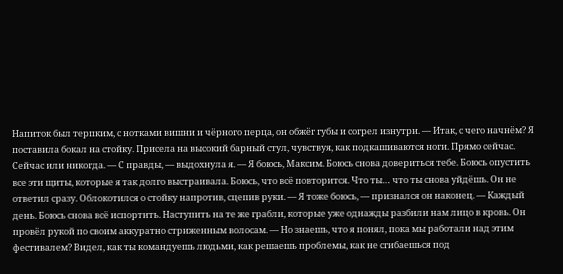Напиток был терпким, с нотками вишни и чёрного перца, он обжёг губы и согрел изнутри. — Итак, с чего начнём? Я поставила бокал на стойку. Присела на высокий барный стул, чувствуя, как подкашиваются ноги. Прямо сейчас. Сейчас или никогда. — С правды, — выдохнула я. — Я боюсь, Максим. Боюсь снова довериться тебе. Боюсь опустить все эти щиты, которые я так долго выстраивала. Боюсь, что всё повторится. Что ты… что ты снова уйдёшь. Он не ответил сразу. Облокотился о стойку напротив, сцепив руки. — Я тоже боюсь, — признался он наконец. — Каждый день. Боюсь снова всё испортить. Наступить на те же грабли, которые уже однажды разбили нам лицо в кровь. Он провёл рукой по своим аккуратно стриженным волосам. — Но знаешь, что я понял, пока мы работали над этим фестивалем? Видел, как ты командуешь людьми, как решаешь проблемы, как не сгибаешься под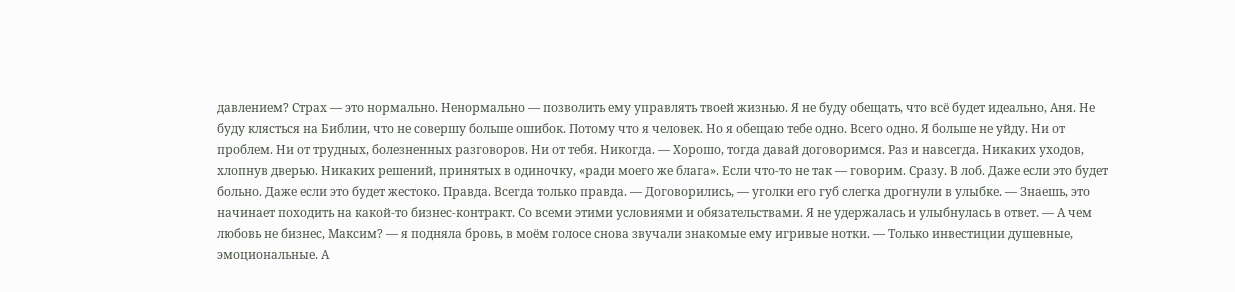давлением? Страх — это нормально. Ненормально — позволить ему управлять твоей жизнью. Я не буду обещать, что всё будет идеально, Аня. Не буду клясться на Библии, что не совершу больше ошибок. Потому что я человек. Но я обещаю тебе одно. Всего одно. Я больше не уйду. Ни от проблем. Ни от трудных, болезненных разговоров. Ни от тебя. Никогда. — Хорошо, тогда давай договоримся. Раз и навсегда. Никаких уходов, хлопнув дверью. Никаких решений, принятых в одиночку, «ради моего же блага». Если что-то не так — говорим. Сразу. В лоб. Даже если это будет больно. Даже если это будет жестоко. Правда. Всегда только правда. — Договорились, — уголки его губ слегка дрогнули в улыбке. — Знаешь, это начинает походить на какой-то бизнес-контракт. Со всеми этими условиями и обязательствами. Я не удержалась и улыбнулась в ответ. — А чем любовь не бизнес, Максим? — я подняла бровь, в моём голосе снова звучали знакомые ему игривые нотки. — Только инвестиции душевные, эмоциональные. А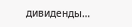дивиденды…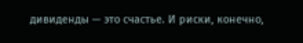дивиденды — это счастье. И риски, конечно,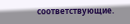соответствующие.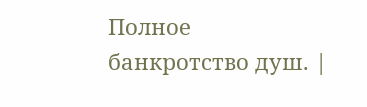Полное банкротство душ. |